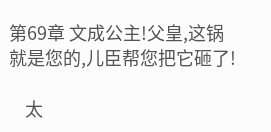第69章 文成公主!父皇,这锅就是您的,儿臣帮您把它砸了!

    太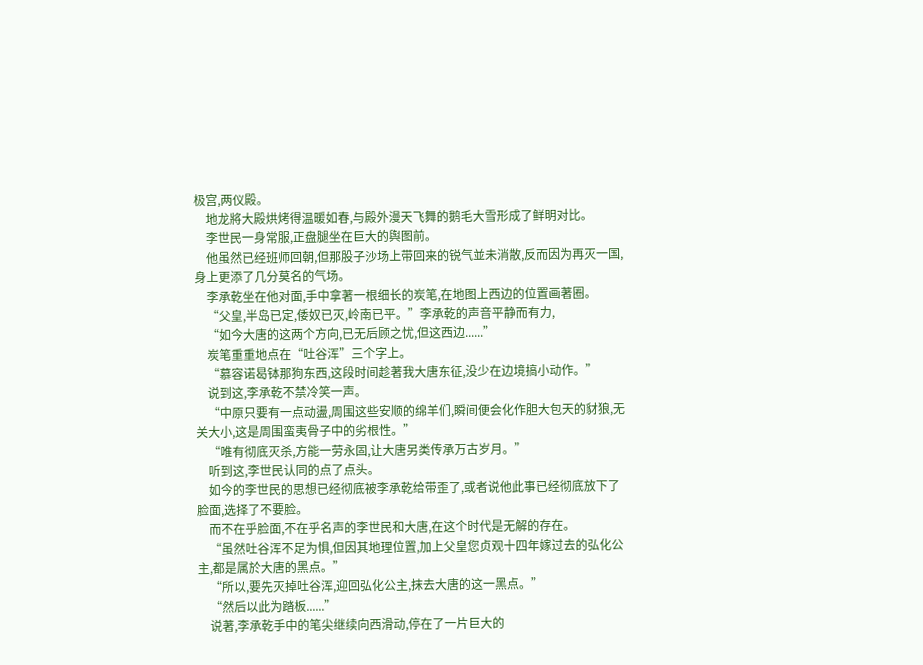极宫,两仪殿。
    地龙將大殿烘烤得温暖如春,与殿外漫天飞舞的鹅毛大雪形成了鲜明对比。
    李世民一身常服,正盘腿坐在巨大的舆图前。
    他虽然已经班师回朝,但那股子沙场上带回来的锐气並未消散,反而因为再灭一国,身上更添了几分莫名的气场。
    李承乾坐在他对面,手中拿著一根细长的炭笔,在地图上西边的位置画著圈。
    “父皇,半岛已定,倭奴已灭,岭南已平。”李承乾的声音平静而有力,
    “如今大唐的这两个方向,已无后顾之忧,但这西边......”
    炭笔重重地点在“吐谷浑”三个字上。
    “慕容诺曷钵那狗东西,这段时间趁著我大唐东征,没少在边境搞小动作。”
    说到这,李承乾不禁冷笑一声。
    “中原只要有一点动盪,周围这些安顺的绵羊们,瞬间便会化作胆大包天的豺狼,无关大小,这是周围蛮夷骨子中的劣根性。”
    “唯有彻底灭杀,方能一劳永固,让大唐另类传承万古岁月。”
    听到这,李世民认同的点了点头。
    如今的李世民的思想已经彻底被李承乾给带歪了,或者说他此事已经彻底放下了脸面,选择了不要脸。
    而不在乎脸面,不在乎名声的李世民和大唐,在这个时代是无解的存在。
    “虽然吐谷浑不足为惧,但因其地理位置,加上父皇您贞观十四年嫁过去的弘化公主,都是属於大唐的黑点。”
    “所以,要先灭掉吐谷浑,迎回弘化公主,抹去大唐的这一黑点。”
    “然后以此为踏板......”
    说著,李承乾手中的笔尖继续向西滑动,停在了一片巨大的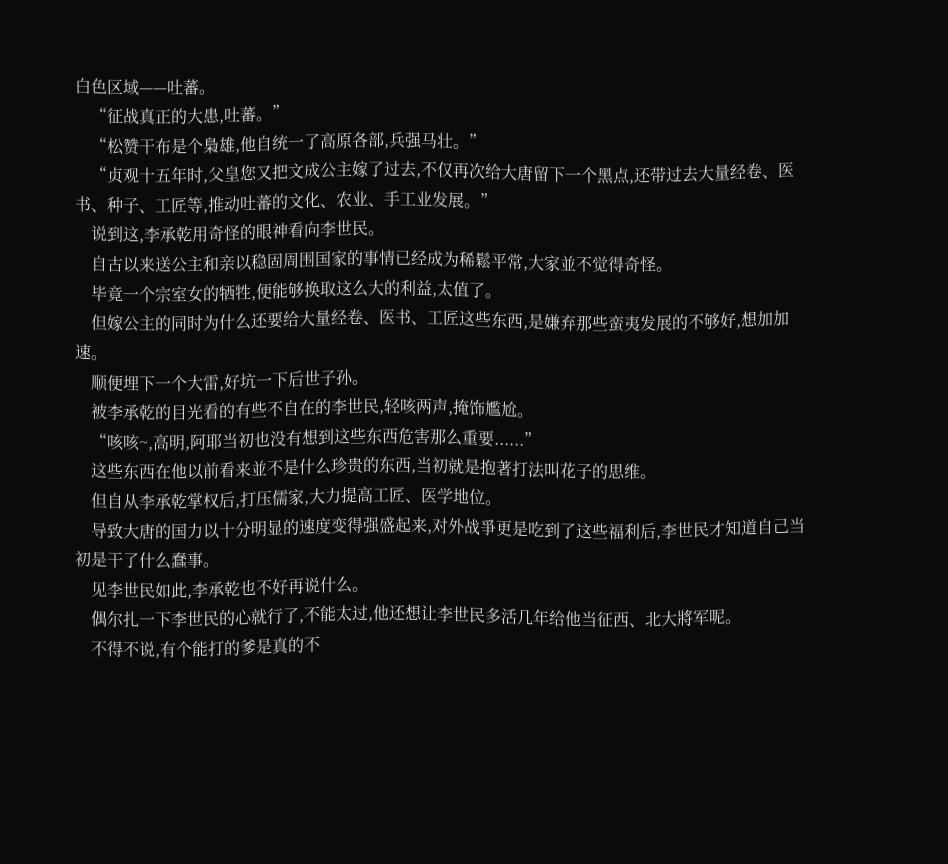白色区域——吐蕃。
    “征战真正的大患,吐蕃。”
    “松赞干布是个梟雄,他自统一了高原各部,兵强马壮。”
    “贞观十五年时,父皇您又把文成公主嫁了过去,不仅再次给大唐留下一个黑点,还带过去大量经卷、医书、种子、工匠等,推动吐蕃的文化、农业、手工业发展。”
    说到这,李承乾用奇怪的眼神看向李世民。
    自古以来送公主和亲以稳固周围国家的事情已经成为稀鬆平常,大家並不觉得奇怪。
    毕竟一个宗室女的牺牲,便能够换取这么大的利益,太值了。
    但嫁公主的同时为什么还要给大量经卷、医书、工匠这些东西,是嫌弃那些蛮夷发展的不够好,想加加速。
    顺便埋下一个大雷,好坑一下后世子孙。
    被李承乾的目光看的有些不自在的李世民,轻咳两声,掩饰尷尬。
    “咳咳~,高明,阿耶当初也没有想到这些东西危害那么重要......”
    这些东西在他以前看来並不是什么珍贵的东西,当初就是抱著打法叫花子的思维。
    但自从李承乾掌权后,打压儒家,大力提高工匠、医学地位。
    导致大唐的国力以十分明显的速度变得强盛起来,对外战爭更是吃到了这些福利后,李世民才知道自己当初是干了什么蠢事。
    见李世民如此,李承乾也不好再说什么。
    偶尔扎一下李世民的心就行了,不能太过,他还想让李世民多活几年给他当征西、北大將军呢。
    不得不说,有个能打的爹是真的不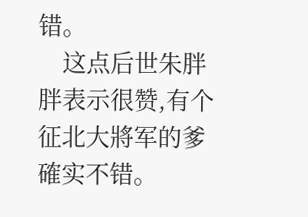错。
    这点后世朱胖胖表示很赞,有个征北大將军的爹確实不错。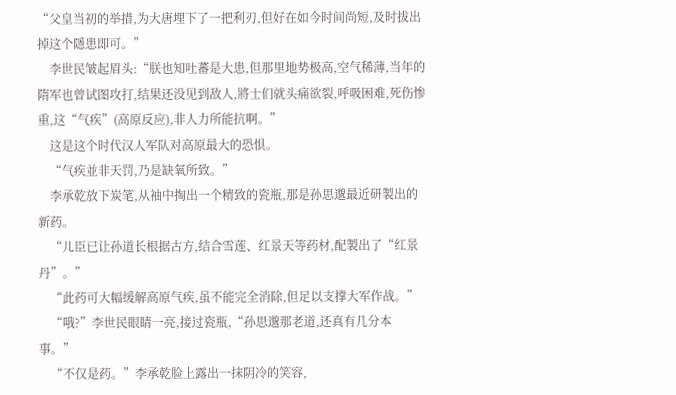“父皇当初的举措,为大唐埋下了一把利刃,但好在如今时间尚短,及时拔出掉这个隱患即可。”
    李世民皱起眉头:“朕也知吐蕃是大患,但那里地势极高,空气稀薄,当年的隋军也曾试图攻打,结果还没见到敌人,將士们就头痛欲裂,呼吸困难,死伤惨重,这“气疾”(高原反应),非人力所能抗啊。”
    这是这个时代汉人军队对高原最大的恐惧。
    “气疾並非天罚,乃是缺氧所致。”
    李承乾放下炭笔,从袖中掏出一个精致的瓷瓶,那是孙思邈最近研製出的新药。
    “儿臣已让孙道长根据古方,结合雪莲、红景天等药材,配製出了“红景丹”。”
    “此药可大幅缓解高原气疾,虽不能完全消除,但足以支撑大军作战。”
    “哦?”李世民眼睛一亮,接过瓷瓶,“孙思邈那老道,还真有几分本事。”
    “不仅是药。”李承乾脸上露出一抹阴冷的笑容,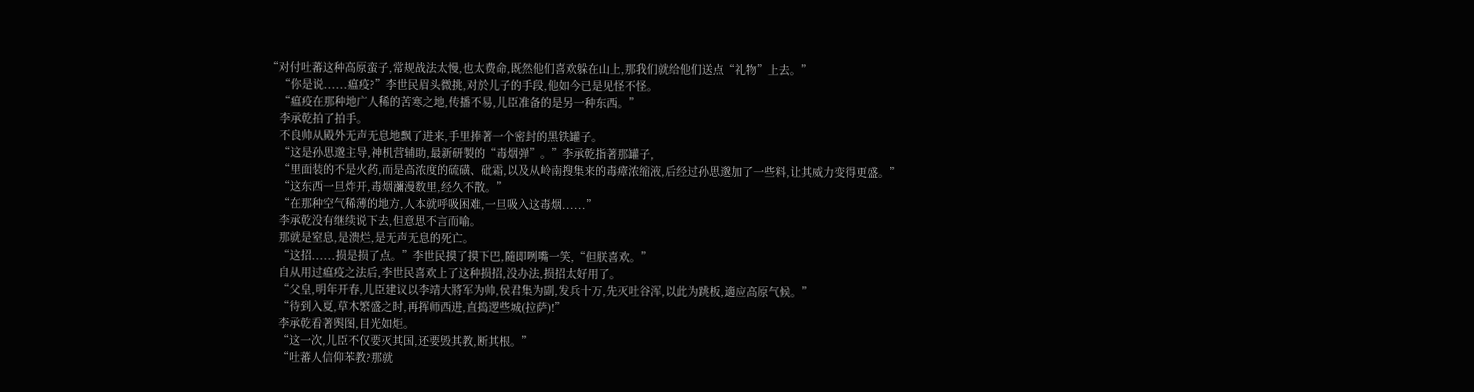“对付吐蕃这种高原蛮子,常规战法太慢,也太费命,既然他们喜欢躲在山上,那我们就给他们送点“礼物”上去。”
    “你是说......瘟疫?”李世民眉头微挑,对於儿子的手段,他如今已是见怪不怪。
    “瘟疫在那种地广人稀的苦寒之地,传播不易,儿臣准备的是另一种东西。”
    李承乾拍了拍手。
    不良帅从殿外无声无息地飘了进来,手里捧著一个密封的黑铁罐子。
    “这是孙思邈主导,神机营辅助,最新研製的“毒烟弹”。”李承乾指著那罐子,
    “里面装的不是火药,而是高浓度的硫磺、砒霜,以及从岭南搜集来的毒瘴浓缩液,后经过孙思邈加了一些料,让其威力变得更盛。”
    “这东西一旦炸开,毒烟瀰漫数里,经久不散。”
    “在那种空气稀薄的地方,人本就呼吸困难,一旦吸入这毒烟......”
    李承乾没有继续说下去,但意思不言而喻。
    那就是窒息,是溃烂,是无声无息的死亡。
    “这招......损是损了点。”李世民摸了摸下巴,隨即咧嘴一笑,“但朕喜欢。”
    自从用过瘟疫之法后,李世民喜欢上了这种损招,没办法,损招太好用了。
    “父皇,明年开春,儿臣建议以李靖大將军为帅,侯君集为副,发兵十万,先灭吐谷浑,以此为跳板,適应高原气候。”
    “待到入夏,草木繁盛之时,再挥师西进,直捣逻些城(拉萨)!”
    李承乾看著舆图,目光如炬。
    “这一次,儿臣不仅要灭其国,还要毁其教,断其根。”
    “吐蕃人信仰苯教?那就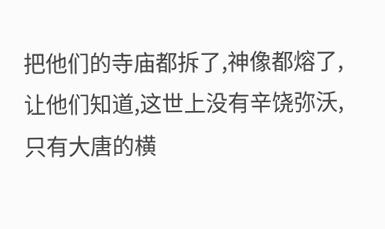把他们的寺庙都拆了,神像都熔了,让他们知道,这世上没有辛饶弥沃,只有大唐的横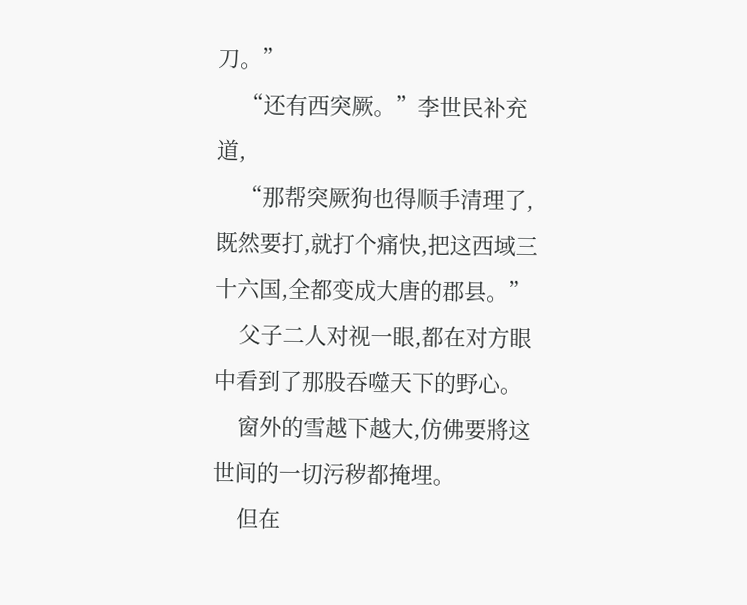刀。”
    “还有西突厥。”李世民补充道,
    “那帮突厥狗也得顺手清理了,既然要打,就打个痛快,把这西域三十六国,全都变成大唐的郡县。”
    父子二人对视一眼,都在对方眼中看到了那股吞噬天下的野心。
    窗外的雪越下越大,仿佛要將这世间的一切污秽都掩埋。
    但在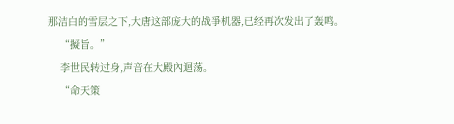那洁白的雪层之下,大唐这部庞大的战爭机器,已经再次发出了轰鸣。
    “擬旨。”
    李世民转过身,声音在大殿內迴荡。
    “命天策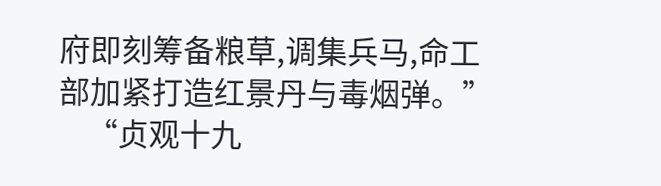府即刻筹备粮草,调集兵马,命工部加紧打造红景丹与毒烟弹。”
    “贞观十九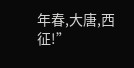年春,大唐,西征!”